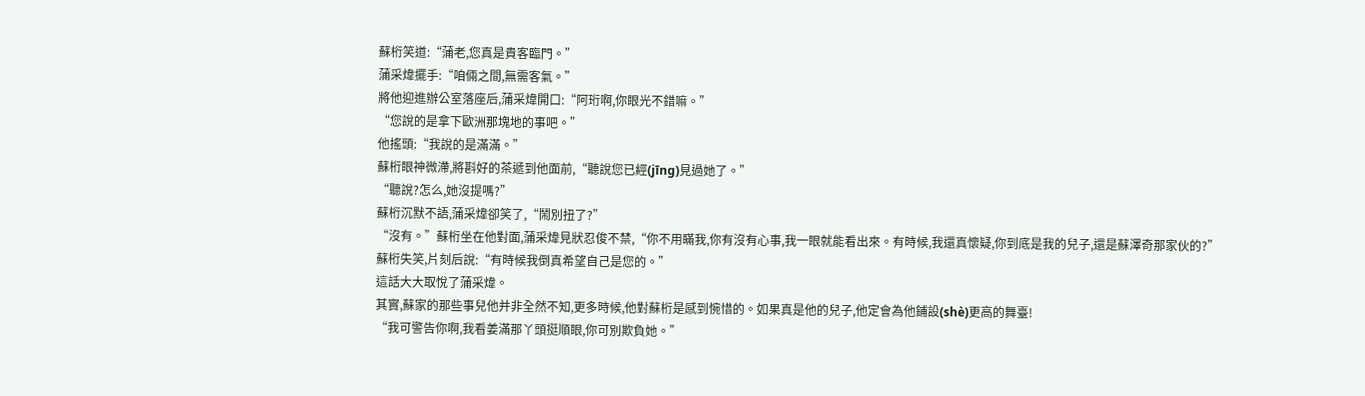蘇桁笑道:“蒲老,您真是貴客臨門。”
蒲采煒擺手:“咱倆之間,無需客氣。”
將他迎進辦公室落座后,蒲采煒開口:“阿珩啊,你眼光不錯嘛。”
“您說的是拿下歐洲那塊地的事吧。”
他搖頭:“我說的是滿滿。”
蘇桁眼神微滯,將斟好的茶遞到他面前,“聽說您已經(jīng)見過她了。”
“聽說?怎么,她沒提嗎?”
蘇桁沉默不語,蒲采煒卻笑了,“鬧別扭了?”
“沒有。”蘇桁坐在他對面,蒲采煒見狀忍俊不禁,“你不用瞞我,你有沒有心事,我一眼就能看出來。有時候,我還真懷疑,你到底是我的兒子,還是蘇澤奇那家伙的?”
蘇桁失笑,片刻后說:“有時候我倒真希望自己是您的。”
這話大大取悅了蒲采煒。
其實,蘇家的那些事兒他并非全然不知,更多時候,他對蘇桁是感到惋惜的。如果真是他的兒子,他定會為他鋪設(shè)更高的舞臺!
“我可警告你啊,我看姜滿那丫頭挺順眼,你可別欺負她。”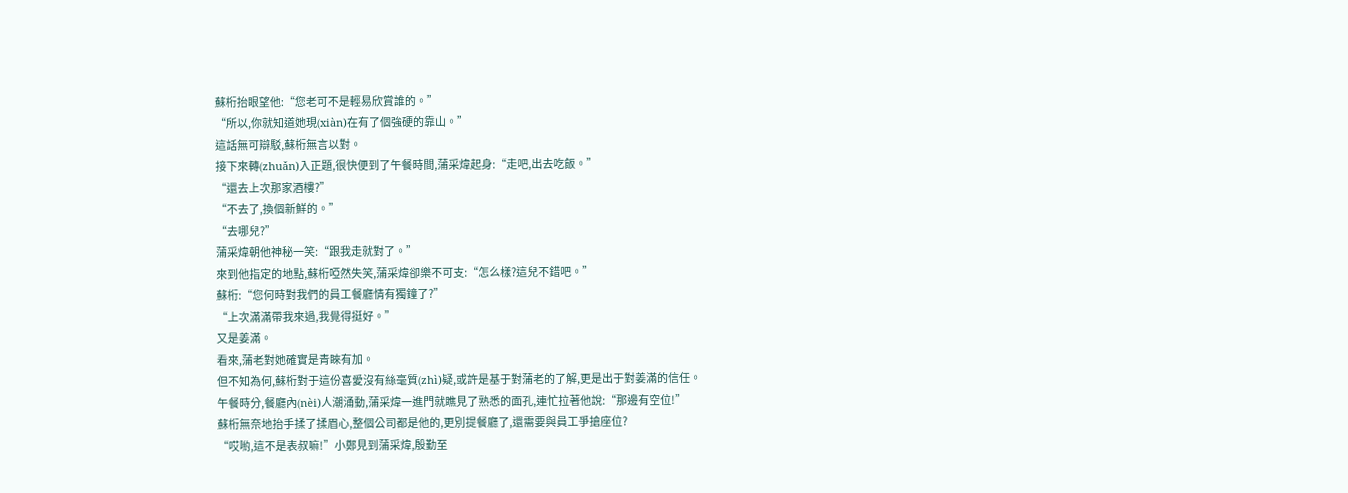蘇桁抬眼望他:“您老可不是輕易欣賞誰的。”
“所以,你就知道她現(xiàn)在有了個強硬的靠山。”
這話無可辯駁,蘇桁無言以對。
接下來轉(zhuǎn)入正題,很快便到了午餐時間,蒲采煒起身:“走吧,出去吃飯。”
“還去上次那家酒樓?”
“不去了,換個新鮮的。”
“去哪兒?”
蒲采煒朝他神秘一笑:“跟我走就對了。”
來到他指定的地點,蘇桁啞然失笑,蒲采煒卻樂不可支:“怎么樣?這兒不錯吧。”
蘇桁:“您何時對我們的員工餐廳情有獨鐘了?”
“上次滿滿帶我來過,我覺得挺好。”
又是姜滿。
看來,蒲老對她確實是青睞有加。
但不知為何,蘇桁對于這份喜愛沒有絲毫質(zhì)疑,或許是基于對蒲老的了解,更是出于對姜滿的信任。
午餐時分,餐廳內(nèi)人潮涌動,蒲采煒一進門就瞧見了熟悉的面孔,連忙拉著他說:“那邊有空位!”
蘇桁無奈地抬手揉了揉眉心,整個公司都是他的,更別提餐廳了,還需要與員工爭搶座位?
“哎喲,這不是表叔嘛!”小鄭見到蒲采煒,殷勤至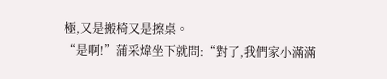極,又是搬椅又是擦桌。
“是啊!”蒲采煒坐下就問:“對了,我們家小滿滿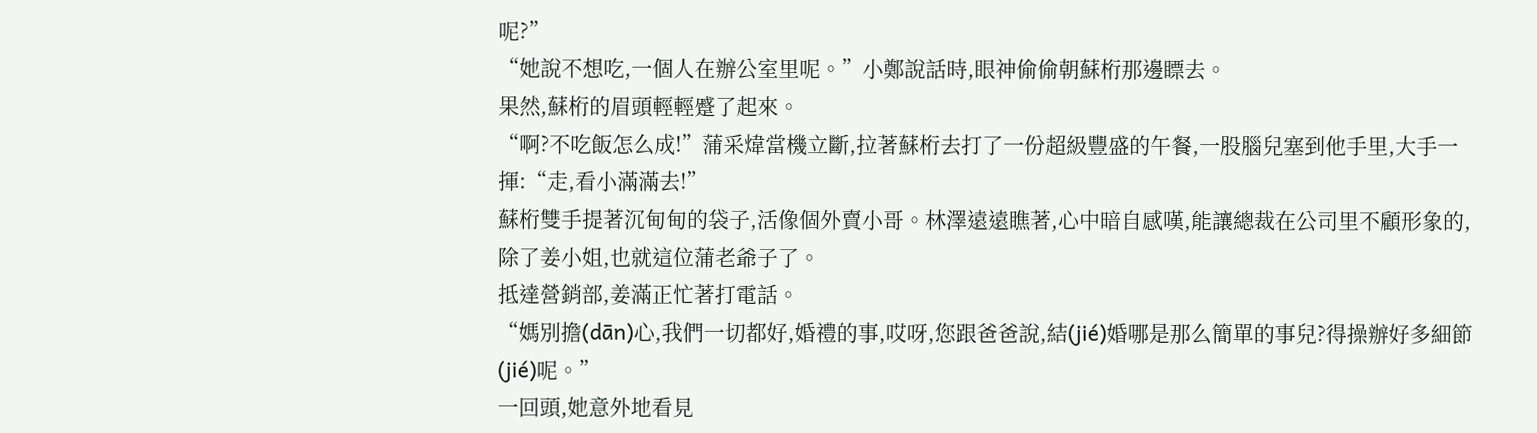呢?”
“她說不想吃,一個人在辦公室里呢。”小鄭說話時,眼神偷偷朝蘇桁那邊瞟去。
果然,蘇桁的眉頭輕輕蹙了起來。
“啊?不吃飯怎么成!”蒲采煒當機立斷,拉著蘇桁去打了一份超級豐盛的午餐,一股腦兒塞到他手里,大手一揮:“走,看小滿滿去!”
蘇桁雙手提著沉甸甸的袋子,活像個外賣小哥。林澤遠遠瞧著,心中暗自感嘆,能讓總裁在公司里不顧形象的,除了姜小姐,也就這位蒲老爺子了。
抵達營銷部,姜滿正忙著打電話。
“媽別擔(dān)心,我們一切都好,婚禮的事,哎呀,您跟爸爸說,結(jié)婚哪是那么簡單的事兒?得操辦好多細節(jié)呢。”
一回頭,她意外地看見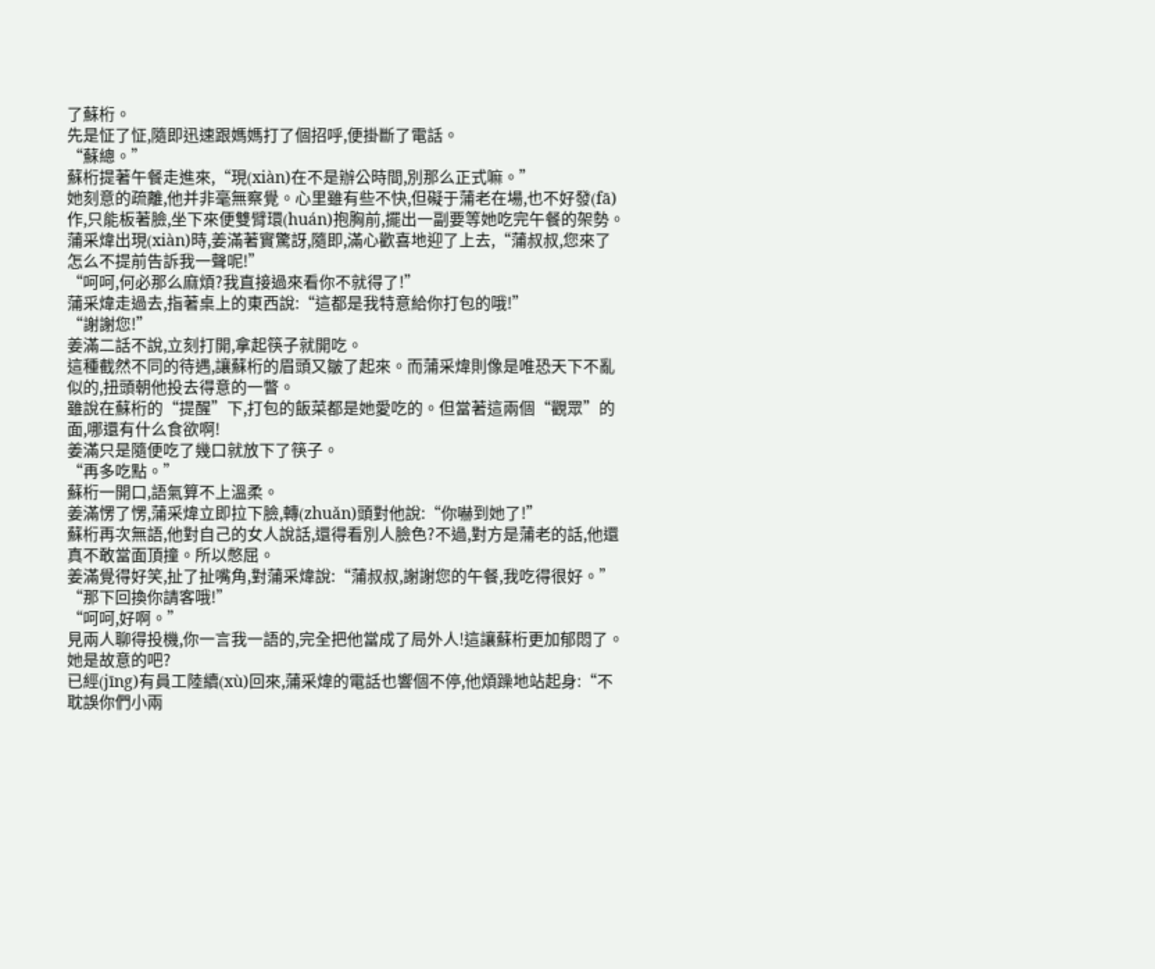了蘇桁。
先是怔了怔,隨即迅速跟媽媽打了個招呼,便掛斷了電話。
“蘇總。”
蘇桁提著午餐走進來,“現(xiàn)在不是辦公時間,別那么正式嘛。”
她刻意的疏離,他并非毫無察覺。心里雖有些不快,但礙于蒲老在場,也不好發(fā)作,只能板著臉,坐下來便雙臂環(huán)抱胸前,擺出一副要等她吃完午餐的架勢。
蒲采煒出現(xiàn)時,姜滿著實驚訝,隨即,滿心歡喜地迎了上去,“蒲叔叔,您來了怎么不提前告訴我一聲呢!”
“呵呵,何必那么麻煩?我直接過來看你不就得了!”
蒲采煒走過去,指著桌上的東西說:“這都是我特意給你打包的哦!”
“謝謝您!”
姜滿二話不說,立刻打開,拿起筷子就開吃。
這種截然不同的待遇,讓蘇桁的眉頭又皺了起來。而蒲采煒則像是唯恐天下不亂似的,扭頭朝他投去得意的一瞥。
雖說在蘇桁的“提醒”下,打包的飯菜都是她愛吃的。但當著這兩個“觀眾”的面,哪還有什么食欲啊!
姜滿只是隨便吃了幾口就放下了筷子。
“再多吃點。”
蘇桁一開口,語氣算不上溫柔。
姜滿愣了愣,蒲采煒立即拉下臉,轉(zhuǎn)頭對他說:“你嚇到她了!”
蘇桁再次無語,他對自己的女人說話,還得看別人臉色?不過,對方是蒲老的話,他還真不敢當面頂撞。所以憋屈。
姜滿覺得好笑,扯了扯嘴角,對蒲采煒說:“蒲叔叔,謝謝您的午餐,我吃得很好。”
“那下回換你請客哦!”
“呵呵,好啊。”
見兩人聊得投機,你一言我一語的,完全把他當成了局外人!這讓蘇桁更加郁悶了。
她是故意的吧?
已經(jīng)有員工陸續(xù)回來,蒲采煒的電話也響個不停,他煩躁地站起身:“不耽誤你們小兩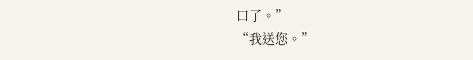口了。”
“我送您。”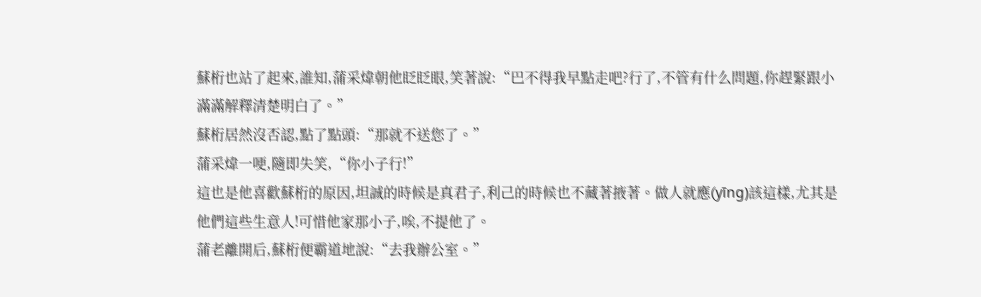蘇桁也站了起來,誰知,蒲采煒朝他眨眨眼,笑著說:“巴不得我早點走吧?行了,不管有什么問題,你趕緊跟小滿滿解釋清楚明白了。”
蘇桁居然沒否認,點了點頭:“那就不送您了。”
蒲采煒一哽,隨即失笑,“你小子行!”
這也是他喜歡蘇桁的原因,坦誠的時候是真君子,利己的時候也不藏著掖著。做人就應(yīng)該這樣,尤其是他們這些生意人!可惜他家那小子,唉,不提他了。
蒲老離開后,蘇桁便霸道地說:“去我辦公室。”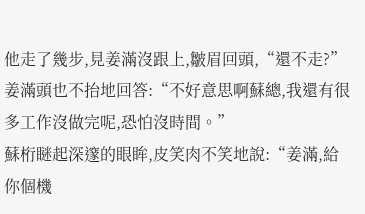他走了幾步,見姜滿沒跟上,皺眉回頭,“還不走?”
姜滿頭也不抬地回答:“不好意思啊蘇總,我還有很多工作沒做完呢,恐怕沒時間。”
蘇桁瞇起深邃的眼眸,皮笑肉不笑地說:“姜滿,給你個機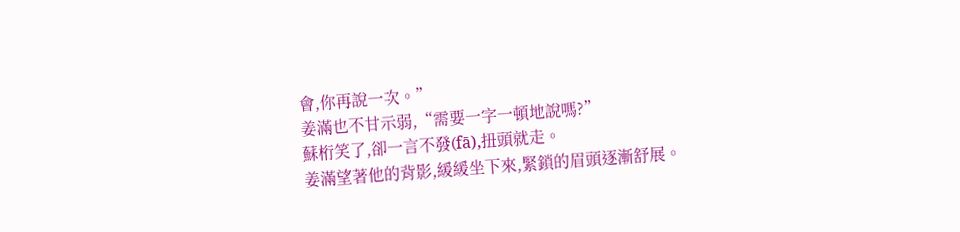會,你再說一次。”
姜滿也不甘示弱,“需要一字一頓地說嗎?”
蘇桁笑了,卻一言不發(fā),扭頭就走。
姜滿望著他的背影,緩緩坐下來,緊鎖的眉頭逐漸舒展。